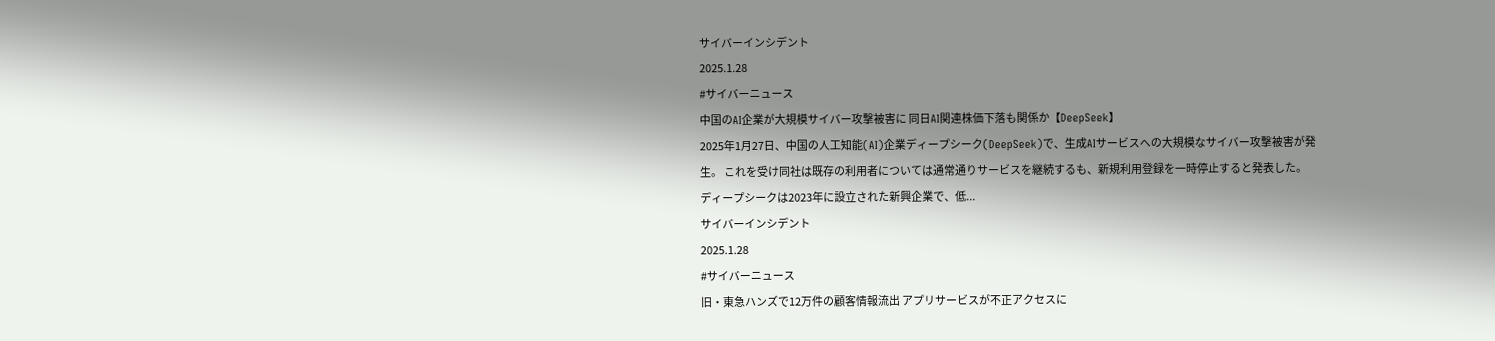サイバーインシデント
2025.1.28
#サイバーニュース
中国のAI企業が大規模サイバー攻撃被害に 同日AI関連株価下落も関係か【DeepSeek】
2025年1月27日、中国の人工知能(AI)企業ディープシーク(DeepSeek)で、生成AIサービスへの大規模なサイバー攻撃被害が発生。 これを受け同社は既存の利用者については通常通りサービスを継続するも、新規利用登録を一時停止すると発表した。 ディープシークは2023年に設立された新興企業で、低...
サイバーインシデント
2025.1.28
#サイバーニュース
旧・東急ハンズで12万件の顧客情報流出 アプリサービスが不正アクセスに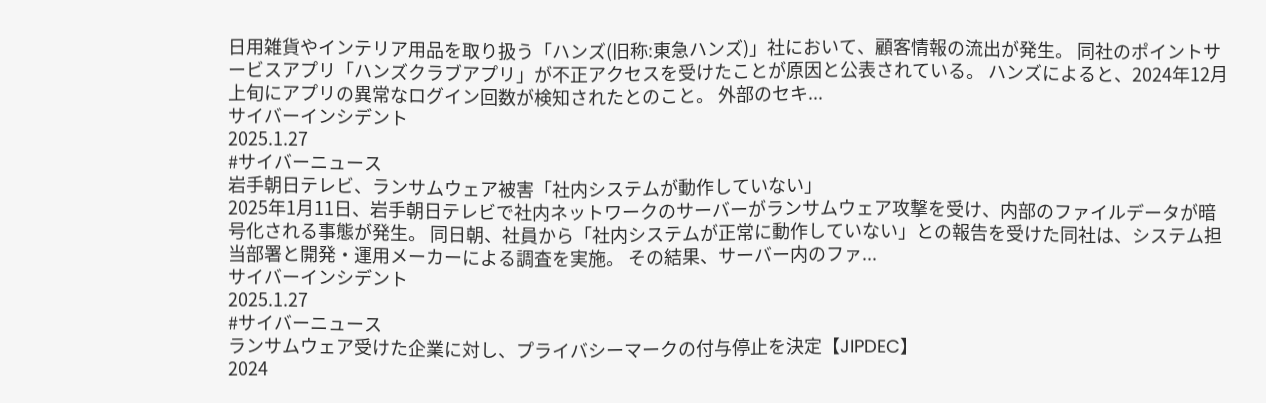日用雑貨やインテリア用品を取り扱う「ハンズ(旧称:東急ハンズ)」社において、顧客情報の流出が発生。 同社のポイントサービスアプリ「ハンズクラブアプリ」が不正アクセスを受けたことが原因と公表されている。 ハンズによると、2024年12月上旬にアプリの異常なログイン回数が検知されたとのこと。 外部のセキ...
サイバーインシデント
2025.1.27
#サイバーニュース
岩手朝日テレビ、ランサムウェア被害「社内システムが動作していない」
2025年1月11日、岩手朝日テレビで社内ネットワークのサーバーがランサムウェア攻撃を受け、内部のファイルデータが暗号化される事態が発生。 同日朝、社員から「社内システムが正常に動作していない」との報告を受けた同社は、システム担当部署と開発・運用メーカーによる調査を実施。 その結果、サーバー内のファ...
サイバーインシデント
2025.1.27
#サイバーニュース
ランサムウェア受けた企業に対し、プライバシーマークの付与停止を決定【JIPDEC】
2024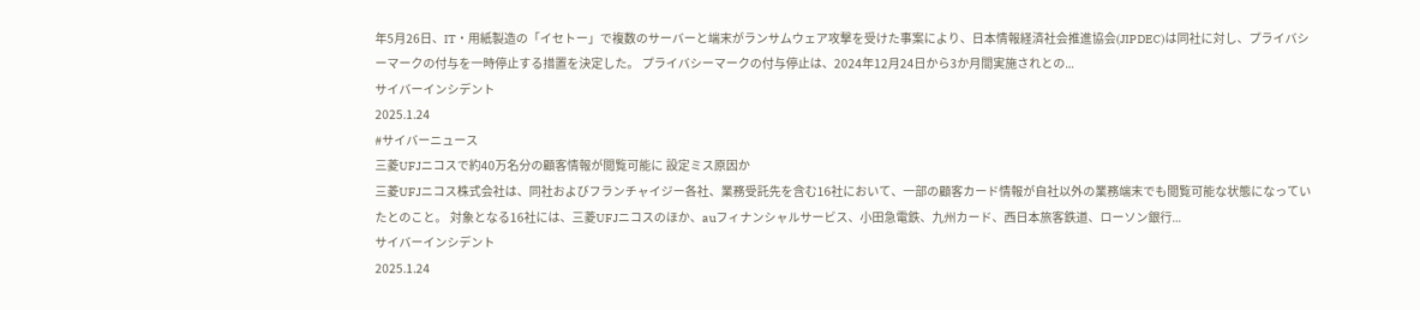年5月26日、IT・用紙製造の「イセトー」で複数のサーバーと端末がランサムウェア攻撃を受けた事案により、日本情報経済社会推進協会(JIPDEC)は同社に対し、プライバシーマークの付与を一時停止する措置を決定した。 プライバシーマークの付与停止は、2024年12月24日から3か月間実施されとの...
サイバーインシデント
2025.1.24
#サイバーニュース
三菱UFJニコスで約40万名分の顧客情報が閲覧可能に 設定ミス原因か
三菱UFJニコス株式会社は、同社およびフランチャイジー各社、業務受託先を含む16社において、一部の顧客カード情報が自社以外の業務端末でも閲覧可能な状態になっていたとのこと。 対象となる16社には、三菱UFJニコスのほか、auフィナンシャルサービス、小田急電鉄、九州カード、西日本旅客鉄道、ローソン銀行...
サイバーインシデント
2025.1.24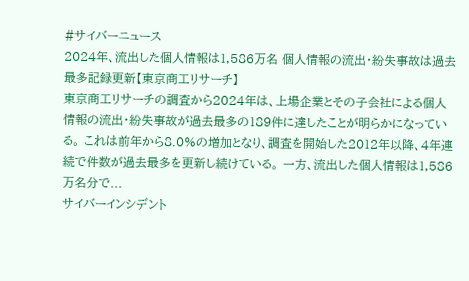#サイバーニュース
2024年、流出した個人情報は1,586万名 個人情報の流出・紛失事故は過去最多記録更新【東京商工リサーチ】
東京商工リサーチの調査から2024年は、上場企業とその子会社による個人情報の流出・紛失事故が過去最多の189件に達したことが明らかになっている。 これは前年から8.0%の増加となり、調査を開始した2012年以降、4年連続で件数が過去最多を更新し続けている。 一方、流出した個人情報は1,586万名分で...
サイバーインシデント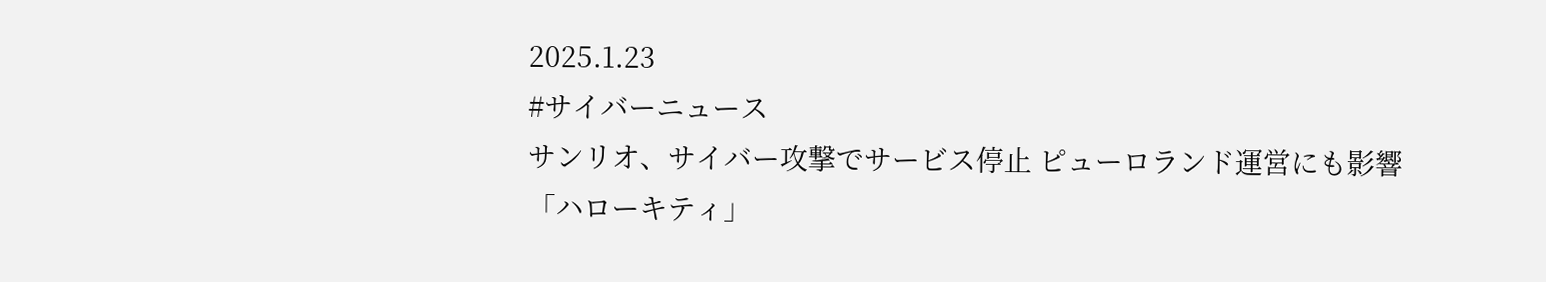2025.1.23
#サイバーニュース
サンリオ、サイバー攻撃でサービス停止 ピューロランド運営にも影響
「ハローキティ」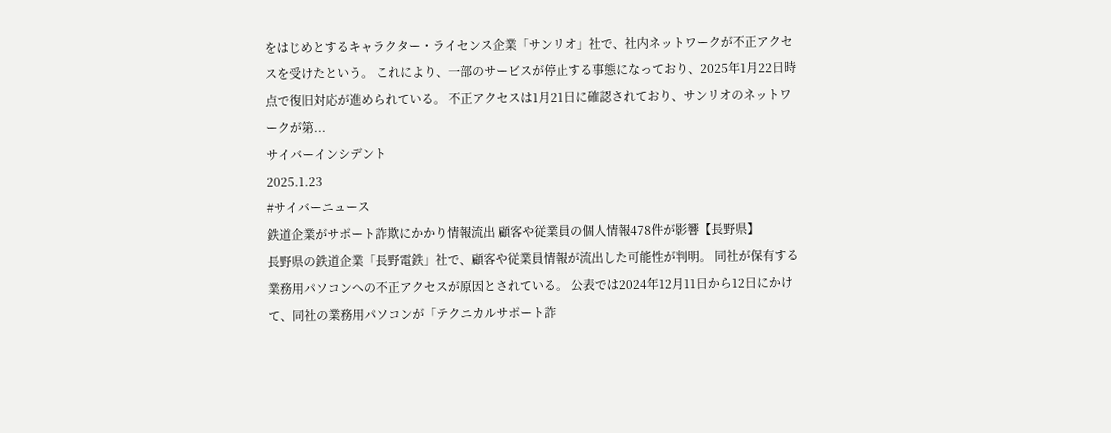をはじめとするキャラクター・ライセンス企業「サンリオ」社で、社内ネットワークが不正アクセスを受けたという。 これにより、一部のサービスが停止する事態になっており、2025年1月22日時点で復旧対応が進められている。 不正アクセスは1月21日に確認されており、サンリオのネットワークが第...
サイバーインシデント
2025.1.23
#サイバーニュース
鉄道企業がサポート詐欺にかかり情報流出 顧客や従業員の個人情報478件が影響【長野県】
長野県の鉄道企業「長野電鉄」社で、顧客や従業員情報が流出した可能性が判明。 同社が保有する業務用パソコンへの不正アクセスが原因とされている。 公表では2024年12月11日から12日にかけて、同社の業務用パソコンが「テクニカルサポート詐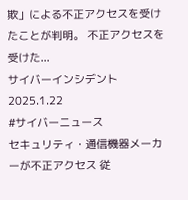欺」による不正アクセスを受けたことが判明。 不正アクセスを受けた...
サイバーインシデント
2025.1.22
#サイバーニュース
セキュリティ・通信機器メーカーが不正アクセス 従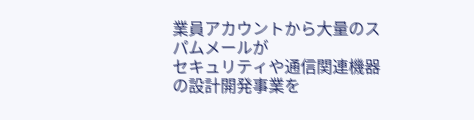業員アカウントから大量のスパムメールが
セキュリティや通信関連機器の設計開発事業を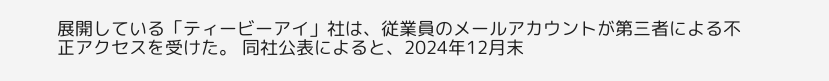展開している「ティービーアイ」社は、従業員のメールアカウントが第三者による不正アクセスを受けた。 同社公表によると、2024年12月末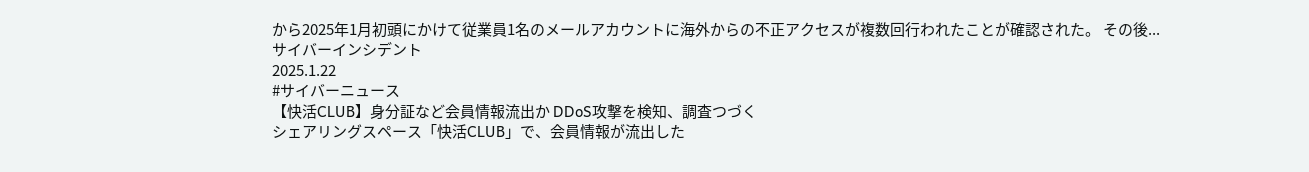から2025年1月初頭にかけて従業員1名のメールアカウントに海外からの不正アクセスが複数回行われたことが確認された。 その後...
サイバーインシデント
2025.1.22
#サイバーニュース
【快活CLUB】身分証など会員情報流出か DDoS攻撃を検知、調査つづく
シェアリングスペース「快活CLUB」で、会員情報が流出した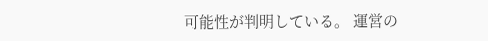可能性が判明している。 運営の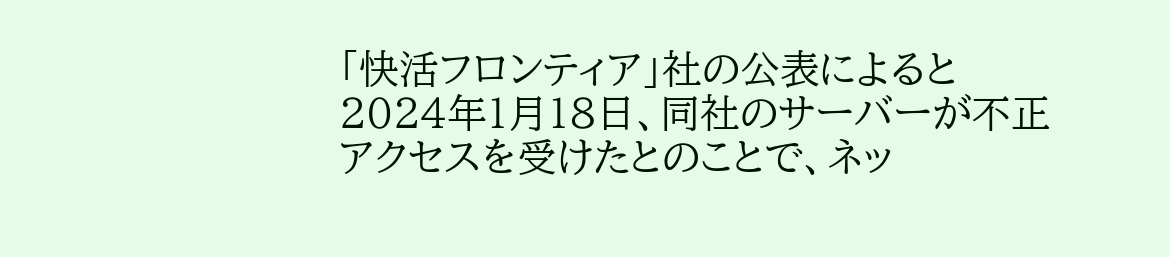「快活フロンティア」社の公表によると2024年1月18日、同社のサーバーが不正アクセスを受けたとのことで、ネッ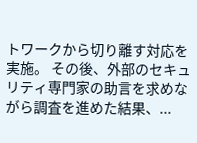トワークから切り離す対応を実施。 その後、外部のセキュリティ専門家の助言を求めながら調査を進めた結果、...